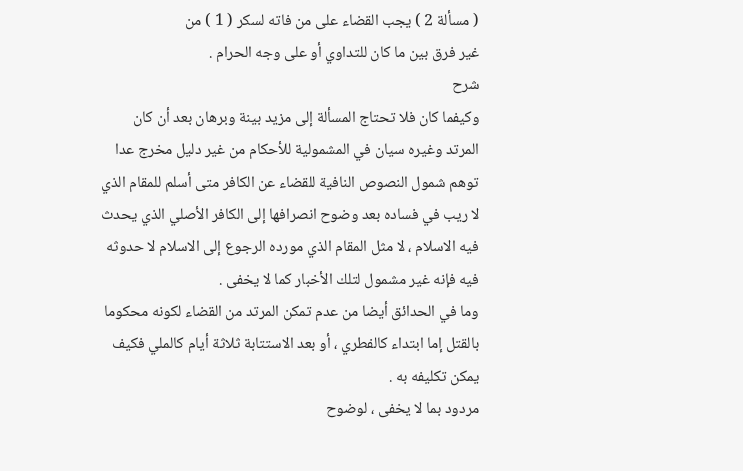( مسألة 2 ) يجب القضاء على من فاته لسكر ( 1 ) من
غير فرق بين ما كان للتداوي أو على وجه الحرام .
شرح
وكيفما كان فلا تحتاج المسألة إلى مزيد بينة وبرهان بعد أن كان
المرتد وغيره سيان في المشمولية للأحكام من غير دليل مخرج عدا
توهم شمول النصوص النافية للقضاء عن الكافر متى أسلم للمقام الذي
لا ريب في فساده بعد وضوح انصرافها إلى الكافر الأصلي الذي يحدث
فيه الاسلام ، لا مثل المقام الذي مورده الرجوع إلى الاسلام لا حدوثه
فيه فإنه غير مشمول لتلك الأخبار كما لا يخفى .
وما في الحدائق أيضا من عدم تمكن المرتد من القضاء لكونه محكوما
بالقتل إما ابتداء كالفطري ، أو بعد الاستتابة ثلاثة أيام كالملي فكيف
يمكن تكليفه به .
مردود بما لا يخفى ، لوضوح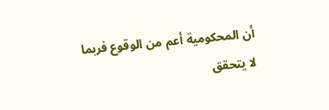أن المحكومية أعم من الوقوع فربما
لا يتحقق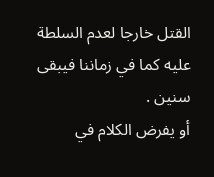القتل خارجا لعدم السلطة عليه كما في زماننا فيبقى سنين .
أو يفرض الكلام في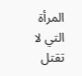المرأة التي لا تقتل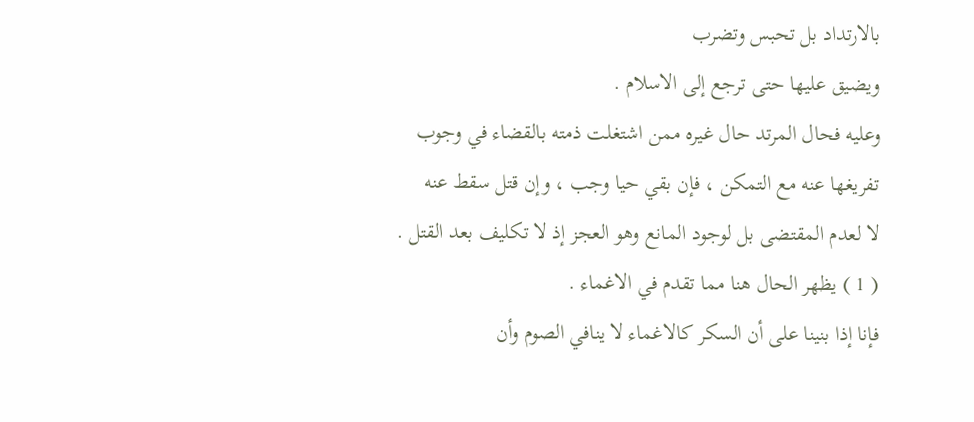بالارتداد بل تحبس وتضرب
ويضيق عليها حتى ترجع إلى الاسلام .
وعليه فحال المرتد حال غيره ممن اشتغلت ذمته بالقضاء في وجوب
تفريغها عنه مع التمكن ، فإن بقي حيا وجب ، وإن قتل سقط عنه
لا لعدم المقتضى بل لوجود المانع وهو العجز إذ لا تكليف بعد القتل .
( 1 ) يظهر الحال هنا مما تقدم في الاغماء .
فإنا إذا بنينا على أن السكر كالاغماء لا ينافي الصوم وأن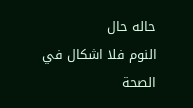حاله حال
النوم فلا اشكال في الصحة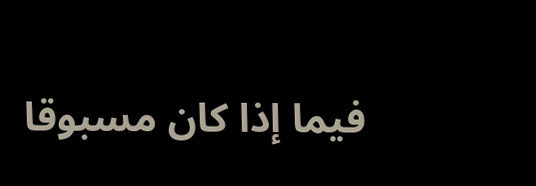فيما إذا كان مسبوقا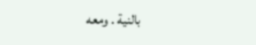بالنية . ومعه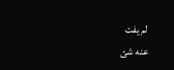لم يفت
عنه شئ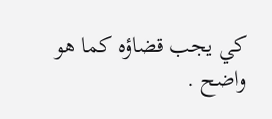كي يجب قضاؤه كما هو واضح .